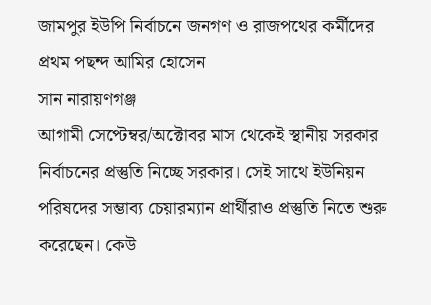জামপুর ইউপি নির্বাচনে জনগণ ও রাজপথের কর্মীদের প্রথম পছন্দ আমির হোসেন
সান নারায়ণগঞ্জ
আগামী সেপ্টেম্বর/অক্টোবর মাস থেকেই স্থানীয় সরকার নির্বাচনের প্রস্তুতি নিচ্ছে সরকার। সেই সাথে ইউনিয়ন পরিষদের সম্ভাব্য চেয়ারম্যান প্রার্থীরাও প্রস্তুতি নিতে শুরু করেছেন। কেউ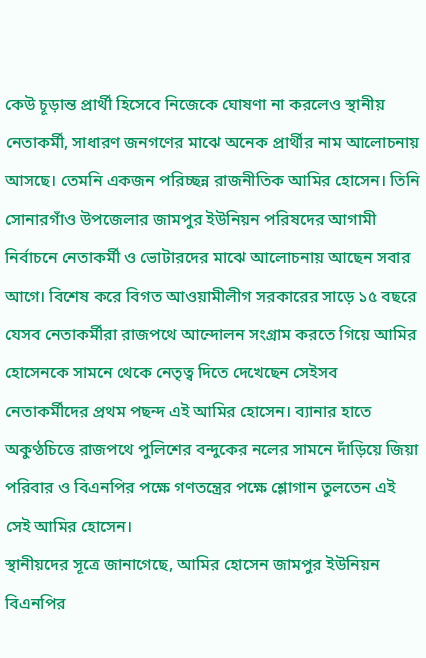কেউ চূড়ান্ত প্রার্থী হিসেবে নিজেকে ঘোষণা না করলেও স্থানীয় নেতাকর্মী, সাধারণ জনগণের মাঝে অনেক প্রার্থীর নাম আলোচনায় আসছে। তেমনি একজন পরিচ্ছন্ন রাজনীতিক আমির হোসেন। তিনি সোনারগাঁও উপজেলার জামপুর ইউনিয়ন পরিষদের আগামী নির্বাচনে নেতাকর্মী ও ভোটারদের মাঝে আলোচনায় আছেন সবার আগে। বিশেষ করে বিগত আওয়ামীলীগ সরকারের সাড়ে ১৫ বছরে যেসব নেতাকর্মীরা রাজপথে আন্দোলন সংগ্রাম করতে গিয়ে আমির হোসেনকে সামনে থেকে নেতৃত্ব দিতে দেখেছেন সেইসব নেতাকর্মীদের প্রথম পছন্দ এই আমির হোসেন। ব্যানার হাতে অকুণ্ঠচিত্তে রাজপথে পুলিশের বন্দুকের নলের সামনে দাঁড়িয়ে জিয়া পরিবার ও বিএনপির পক্ষে গণতন্ত্রের পক্ষে শ্লোগান তুলতেন এই সেই আমির হোসেন।
স্থানীয়দের সূত্রে জানাগেছে, আমির হোসেন জামপুর ইউনিয়ন বিএনপির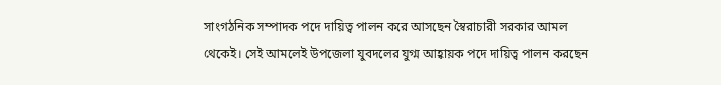সাংগঠনিক সম্পাদক পদে দায়িত্ব পালন করে আসছেন স্বৈরাচারী সরকার আমল থেকেই। সেই আমলেই উপজেলা যুবদলের যুগ্ম আহ্বায়ক পদে দায়িত্ব পালন করছেন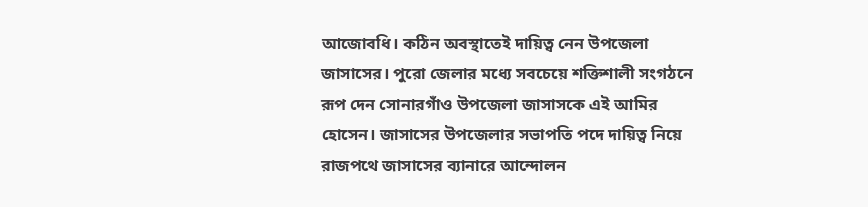আজোবধি। কঠিন অবস্থাতেই দায়িত্ব নেন উপজেলা জাসাসের। পুরো জেলার মধ্যে সবচেয়ে শক্তিশালী সংগঠনে রূপ দেন সোনারগাঁও উপজেলা জাসাসকে এই আমির হোসেন। জাসাসের উপজেলার সভাপতি পদে দায়িত্ব নিয়ে রাজপথে জাসাসের ব্যানারে আন্দোলন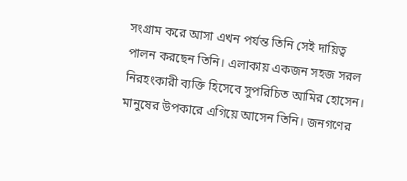সংগ্রাম করে আসা এখন পর্যন্ত তিনি সেই দায়িত্ব পালন করছেন তিনি। এলাকায় একজন সহজ সরল নিরহংকারী ব্যক্তি হিসেবে সুপরিচিত আমির হোসেন। মানুষের উপকারে এগিয়ে আসেন তিনি। জনগণের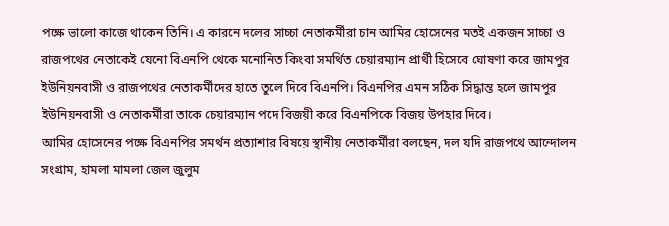পক্ষে ভালো কাজে থাকেন তিনি। এ কারনে দলের সাচ্চা নেতাকর্মীরা চান আমির হোসেনের মতই একজন সাচ্চা ও রাজপথের নেতাকেই যেনো বিএনপি থেকে মনোনিত কিংবা সমর্থিত চেয়ারম্যান প্রার্থী হিসেবে ঘোষণা করে জামপুর ইউনিয়নবাসী ও রাজপথের নেতাকর্মীদের হাতে তুলে দিবে বিএনপি। বিএনপির এমন সঠিক সিদ্ধান্ত হলে জামপুর ইউনিয়নবাসী ও নেতাকর্মীরা তাকে চেয়ারম্যান পদে বিজয়ী করে বিএনপিকে বিজয় উপহার দিবে।
আমির হোসেনের পক্ষে বিএনপির সমর্থন প্রত্যাশার বিষয়ে স্থানীয় নেতাকর্মীরা বলছেন, দল যদি রাজপথে আন্দোলন সংগ্রাম, হামলা মামলা জেল জুলুম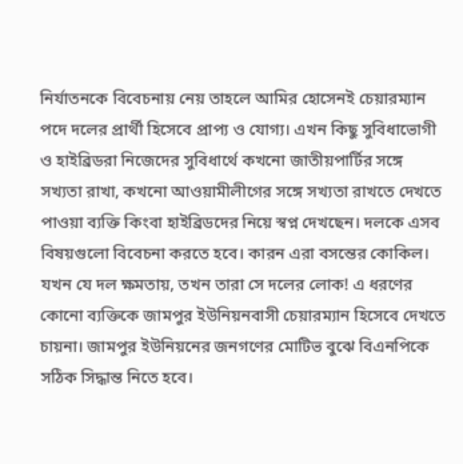নির্যাতনকে বিবেচনায় নেয় তাহলে আমির হোসেনই চেয়ারম্যান পদে দলের প্রার্থী হিসেবে প্রাপ্য ও যোগ্য। এখন কিছু সুবিধাভোগী ও হাইব্রিডরা নিজেদের সুবিধার্থে কখনো জাতীয়পার্টির সঙ্গে সখ্যতা রাখা, কখনো আওয়ামীলীগের সঙ্গে সখ্যতা রাখতে দেখতে পাওয়া ব্যক্তি কিংবা হাইব্রিডদের নিয়ে স্বপ্ন দেখছেন। দলকে এসব বিষয়গুলো বিবেচনা করতে হবে। কারন এরা বসন্তের কোকিল। যখন যে দল ক্ষমতায়, তখন তারা সে দলের লোক! এ ধরণের কোনো ব্যক্তিকে জামপুর ইউনিয়নবাসী চেয়ারম্যান হিসেবে দেখতে চায়না। জামপুর ইউনিয়নের জনগণের মোটিভ বুঝে বিএনপিকে সঠিক সিদ্ধান্ত নিতে হবে।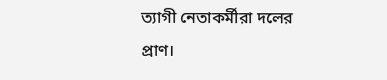ত্যাগী নেতাকর্মীরা দলের প্রাণ।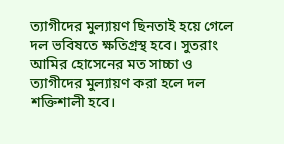ত্যাগীদের মুল্যায়ণ ছিনতাই হয়ে গেলে দল ভবিষতে ক্ষতিগ্রস্থ হবে। সুতরাং আমির হোসেনের মত সাচ্চা ও ত্যাগীদের মুল্যায়ণ করা হলে দল শক্তিশালী হবে।